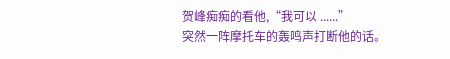贺峰痴痴的看他,“我可以 ......”
突然一阵摩托车的轰鸣声打断他的话。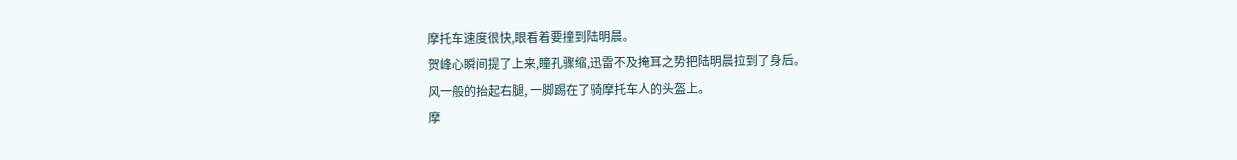摩托车速度很快,眼看着要撞到陆明晨。
贺峰心瞬间提了上来,瞳孔骤缩,迅雷不及掩耳之势把陆明晨拉到了身后。
风一般的抬起右腿, 一脚踢在了骑摩托车人的头盔上。
摩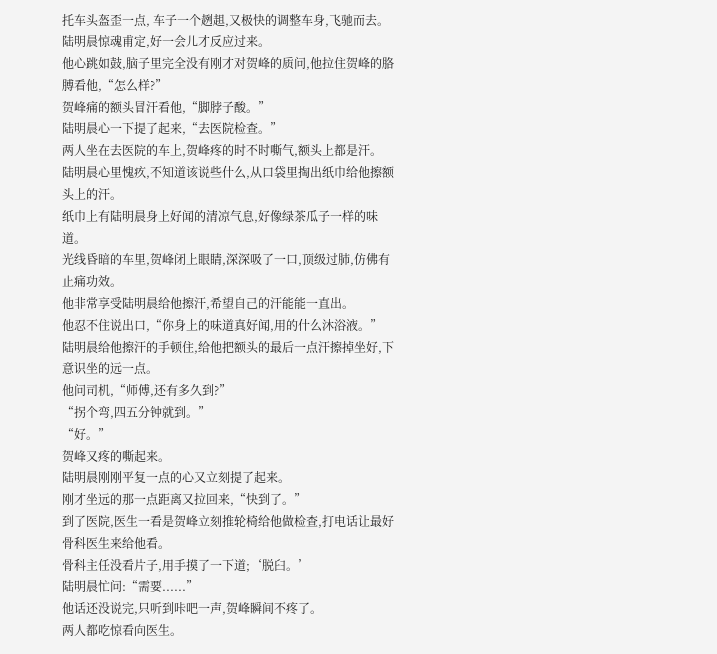托车头盔歪一点, 车子一个趔趄,又极快的调整车身,飞驰而去。
陆明晨惊魂甫定,好一会儿才反应过来。
他心跳如鼓,脑子里完全没有刚才对贺峰的质问,他拉住贺峰的胳膊看他,“怎么样?”
贺峰痛的额头冒汗看他,“脚脖子酸。”
陆明晨心一下提了起来,“去医院检查。”
两人坐在去医院的车上,贺峰疼的时不时嘶气,额头上都是汗。
陆明晨心里愧疚,不知道该说些什么,从口袋里掏出纸巾给他擦额头上的汗。
纸巾上有陆明晨身上好闻的清凉气息,好像绿茶瓜子一样的味道。
光线昏暗的车里,贺峰闭上眼睛,深深吸了一口,顶级过肺,仿佛有止痛功效。
他非常享受陆明晨给他擦汗,希望自己的汗能能一直出。
他忍不住说出口,“你身上的味道真好闻,用的什么沐浴液。”
陆明晨给他擦汗的手顿住,给他把额头的最后一点汗擦掉坐好,下意识坐的远一点。
他问司机,“师傅,还有多久到?”
“拐个弯,四五分钟就到。”
“好。”
贺峰又疼的嘶起来。
陆明晨刚刚平复一点的心又立刻提了起来。
刚才坐远的那一点距离又拉回来,“快到了。”
到了医院,医生一看是贺峰立刻推轮椅给他做检查,打电话让最好骨科医生来给他看。
骨科主任没看片子,用手摸了一下道;‘脱臼。’
陆明晨忙问:“需要......”
他话还没说完,只听到咔吧一声,贺峰瞬间不疼了。
两人都吃惊看向医生。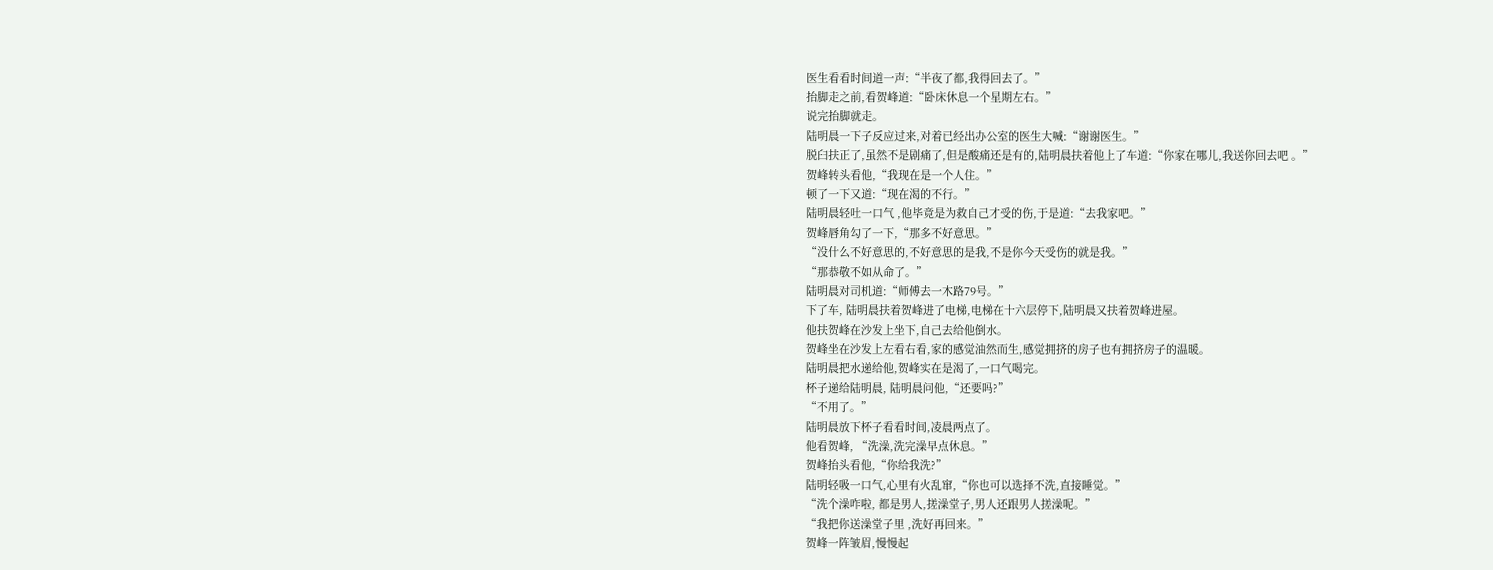医生看看时间道一声:“半夜了都,我得回去了。”
抬脚走之前,看贺峰道:“卧床休息一个星期左右。”
说完抬脚就走。
陆明晨一下子反应过来,对着已经出办公室的医生大喊:“谢谢医生。”
脱臼扶正了,虽然不是剧痛了,但是酸痛还是有的,陆明晨扶着他上了车道:“你家在哪儿,我送你回去吧 。”
贺峰转头看他,“我现在是一个人住。”
顿了一下又道:“现在渴的不行。”
陆明晨轻吐一口气 ,他毕竟是为救自己才受的伤,于是道:“去我家吧。”
贺峰唇角勾了一下,“那多不好意思。”
“没什么不好意思的,不好意思的是我,不是你今天受伤的就是我。”
“那恭敬不如从命了。”
陆明晨对司机道:“师傅去一木路79号。”
下了车, 陆明晨扶着贺峰进了电梯,电梯在十六层停下,陆明晨又扶着贺峰进屋。
他扶贺峰在沙发上坐下,自己去给他倒水。
贺峰坐在沙发上左看右看,家的感觉油然而生,感觉拥挤的房子也有拥挤房子的温暖。
陆明晨把水递给他,贺峰实在是渴了,一口气喝完。
杯子递给陆明晨, 陆明晨问他,“还要吗?”
“不用了。”
陆明晨放下杯子看看时间,凌晨两点了。
他看贺峰, “洗澡,洗完澡早点休息。”
贺峰抬头看他,“你给我洗?”
陆明轻吸一口气,心里有火乱窜,“你也可以选择不洗,直接睡觉。”
“洗个澡咋啦, 都是男人,搓澡堂子,男人还跟男人搓澡呢。”
“我把你送澡堂子里 ,洗好再回来。”
贺峰一阵皱眉,慢慢起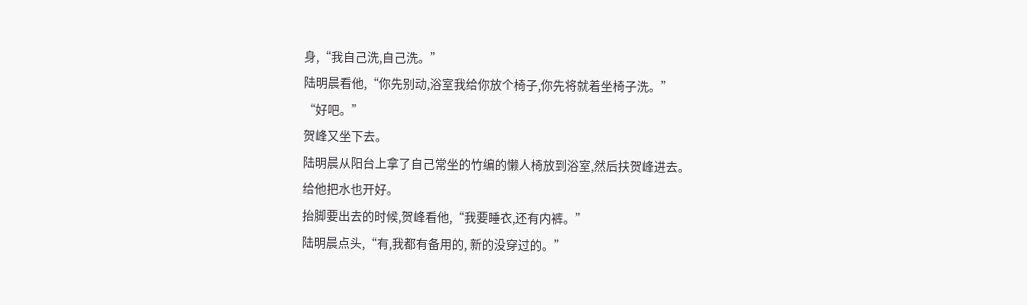身,“我自己洗,自己洗。”
陆明晨看他,“你先别动,浴室我给你放个椅子,你先将就着坐椅子洗。”
“好吧。”
贺峰又坐下去。
陆明晨从阳台上拿了自己常坐的竹编的懒人椅放到浴室,然后扶贺峰进去。
给他把水也开好。
抬脚要出去的时候,贺峰看他,“我要睡衣,还有内裤。”
陆明晨点头,“有,我都有备用的, 新的没穿过的。”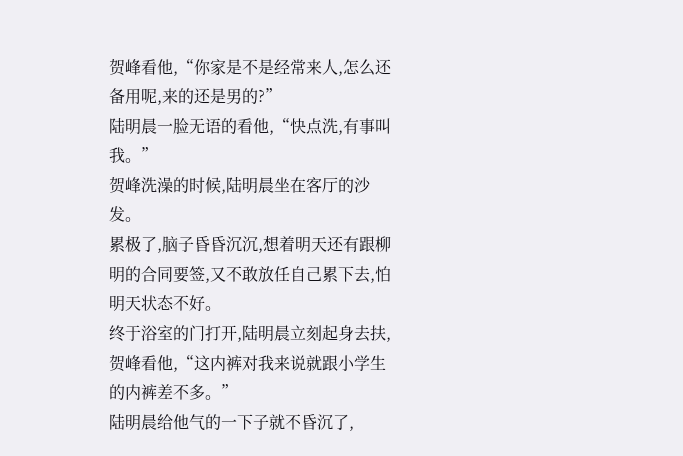贺峰看他,“你家是不是经常来人,怎么还备用呢,来的还是男的?”
陆明晨一脸无语的看他,“快点洗,有事叫我。”
贺峰洗澡的时候,陆明晨坐在客厅的沙发。
累极了,脑子昏昏沉沉,想着明天还有跟柳明的合同要签,又不敢放任自己累下去,怕明天状态不好。
终于浴室的门打开,陆明晨立刻起身去扶,贺峰看他,“这内裤对我来说就跟小学生的内裤差不多。”
陆明晨给他气的一下子就不昏沉了,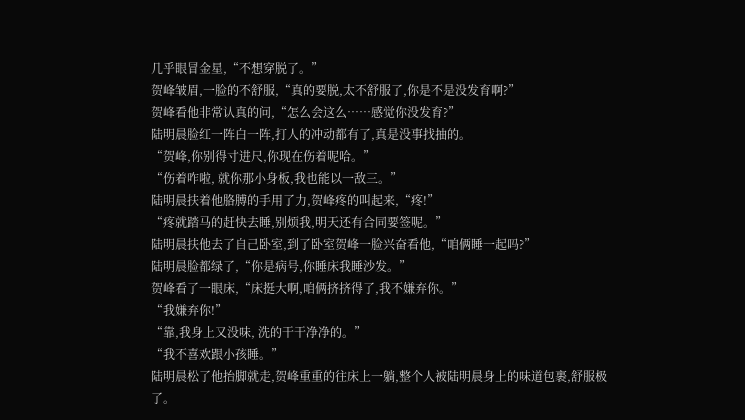几乎眼冒金星,“不想穿脱了。”
贺峰皱眉,一脸的不舒服,“真的要脱,太不舒服了,你是不是没发育啊?”
贺峰看他非常认真的问,“怎么会这么……感觉你没发育?”
陆明晨脸红一阵白一阵,打人的冲动都有了,真是没事找抽的。
“贺峰,你别得寸进尺,你现在伤着呢哈。”
“伤着咋啦, 就你那小身板,我也能以一敌三。”
陆明晨扶着他胳膊的手用了力,贺峰疼的叫起来,“疼!”
“疼就踏马的赶快去睡,别烦我,明天还有合同要签呢。”
陆明晨扶他去了自己卧室,到了卧室贺峰一脸兴奋看他,“咱俩睡一起吗?”
陆明晨脸都绿了,“你是病号,你睡床我睡沙发。”
贺峰看了一眼床,“床挺大啊,咱俩挤挤得了,我不嫌弃你。”
“我嫌弃你!”
“靠,我身上又没味, 洗的干干净净的。”
“我不喜欢跟小孩睡。”
陆明晨松了他抬脚就走,贺峰重重的往床上一躺,整个人被陆明晨身上的味道包裹,舒服极了。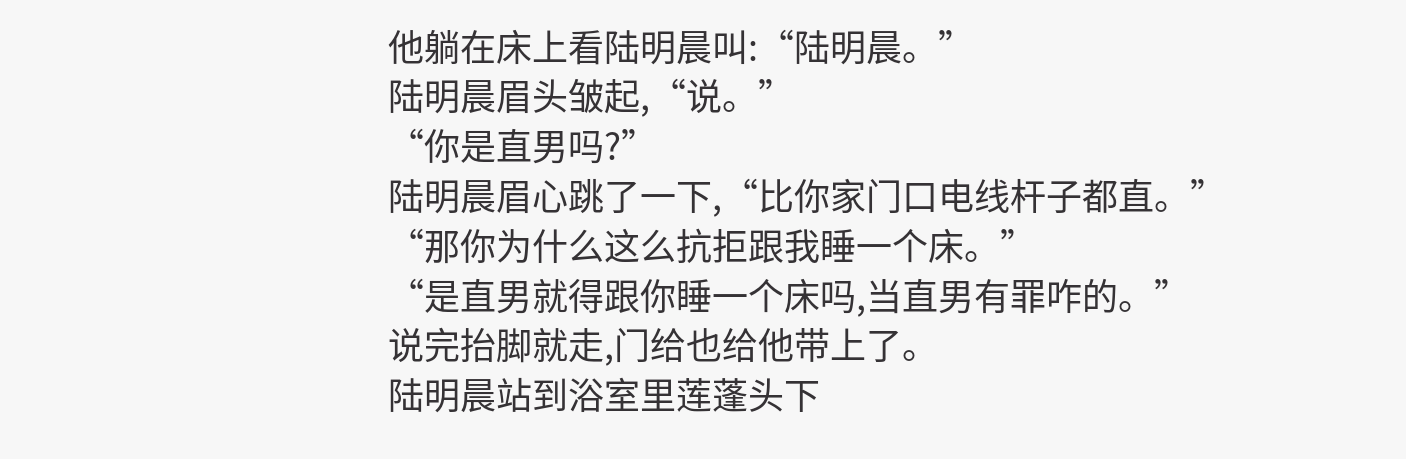他躺在床上看陆明晨叫:“陆明晨。”
陆明晨眉头皱起,“说。”
“你是直男吗?”
陆明晨眉心跳了一下,“比你家门口电线杆子都直。”
“那你为什么这么抗拒跟我睡一个床。”
“是直男就得跟你睡一个床吗,当直男有罪咋的。”
说完抬脚就走,门给也给他带上了。
陆明晨站到浴室里莲蓬头下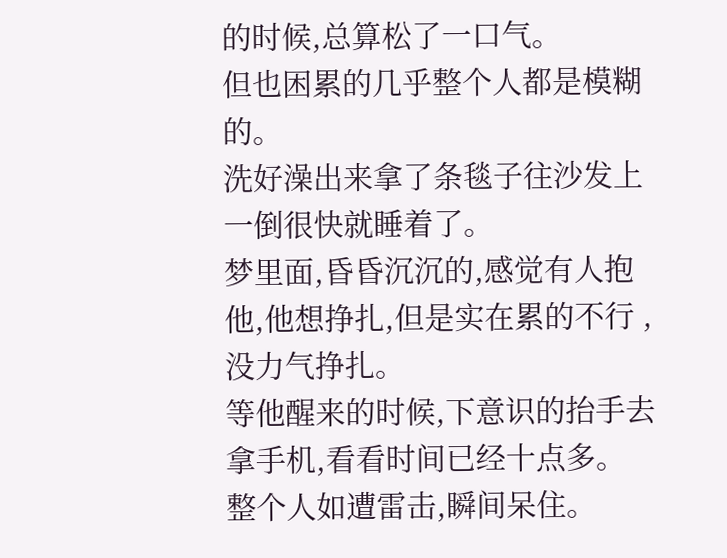的时候,总算松了一口气。
但也困累的几乎整个人都是模糊的。
洗好澡出来拿了条毯子往沙发上一倒很快就睡着了。
梦里面,昏昏沉沉的,感觉有人抱他,他想挣扎,但是实在累的不行 ,没力气挣扎。
等他醒来的时候,下意识的抬手去拿手机,看看时间已经十点多。
整个人如遭雷击,瞬间呆住。